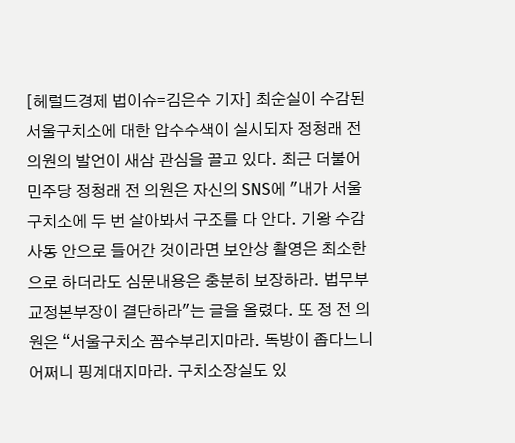[헤럴드경제 법이슈=김은수 기자] 최순실이 수감된 서울구치소에 대한 압수수색이 실시되자 정청래 전 의원의 발언이 새삼 관심을 끌고 있다. 최근 더불어민주당 정청래 전 의원은 자신의 SNS에 "내가 서울구치소에 두 번 살아봐서 구조를 다 안다. 기왕 수감사동 안으로 들어간 것이라면 보안상 촬영은 최소한으로 하더라도 심문내용은 충분히 보장하라. 법무부 교정본부장이 결단하라"는 글을 올렸다. 또 정 전 의원은 “서울구치소 꼼수부리지마라. 독방이 좁다느니 어쩌니 핑계대지마라. 구치소장실도 있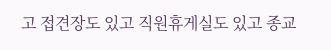고 접견장도 있고 직원휴게실도 있고 종교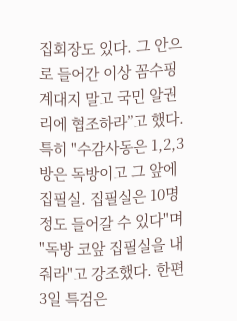집회장도 있다. 그 안으로 들어간 이상 꼼수핑계대지 말고 국민 알권리에 협조하라”고 했다. 특히 "수감사동은 1,2,3방은 독방이고 그 앞에 집필실. 집필실은 10명 정도 들어갈 수 있다"며 "독방 코앞 집필실을 내줘라"고 강조했다. 한편 3일 특검은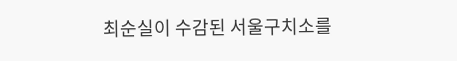최순실이 수감된 서울구치소를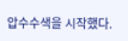압수수색을 시작했다.